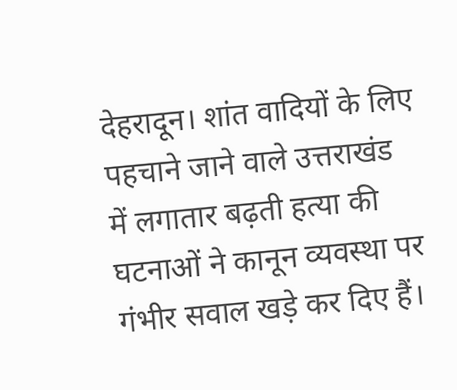देहरादून। शांत वादियों के लिए पहचाने जाने वाले उत्तराखंड में लगातार बढ़ती हत्या की घटनाओं ने कानून व्यवस्था पर गंभीर सवाल खड़े कर दिए हैं।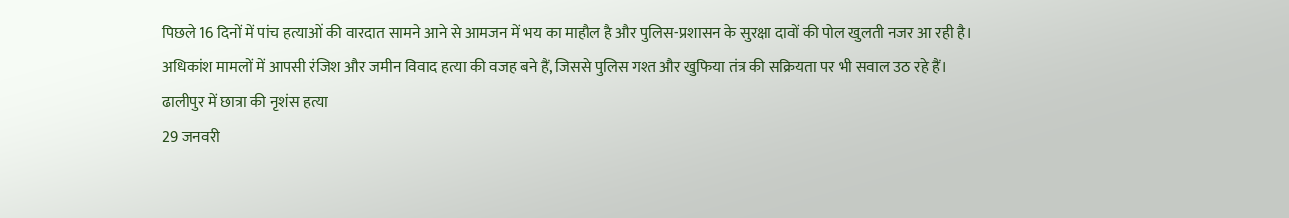पिछले 16 दिनों में पांच हत्याओं की वारदात सामने आने से आमजन में भय का माहौल है और पुलिस-प्रशासन के सुरक्षा दावों की पोल खुलती नजर आ रही है।
अधिकांश मामलों में आपसी रंजिश और जमीन विवाद हत्या की वजह बने हैं, जिससे पुलिस गश्त और खुफिया तंत्र की सक्रियता पर भी सवाल उठ रहे हैं।
ढालीपुर में छात्रा की नृशंस हत्या
29 जनवरी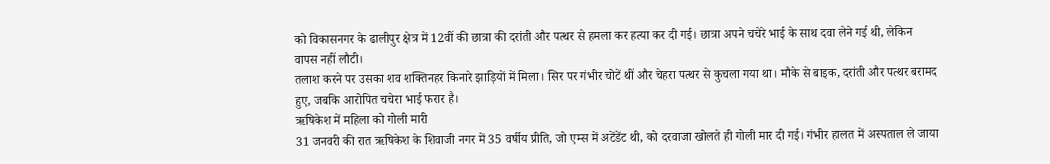को विकासनगर के ढालीपुर क्षेत्र में 12वीं की छात्रा की दरांती और पत्थर से हमला कर हत्या कर दी गई। छात्रा अपने चचेरे भाई के साथ दवा लेने गई थी, लेकिन वापस नहीं लौटी।
तलाश करने पर उसका शव शक्तिनहर किनारे झाड़ियों में मिला। सिर पर गंभीर चोटें थीं और चेहरा पत्थर से कुचला गया था। मौके से बाइक, दरांती और पत्थर बरामद हुए, जबकि आरोपित चचेरा भाई फरार है।
ऋषिकेश में महिला को गोली मारी
31 जनवरी की रात ऋषिकेश के शिवाजी नगर में 35 वर्षीय प्रीति, जो एम्स में अटेंडेंट थी, को दरवाजा खोलते ही गोली मार दी गई। गंभीर हालत में अस्पताल ले जाया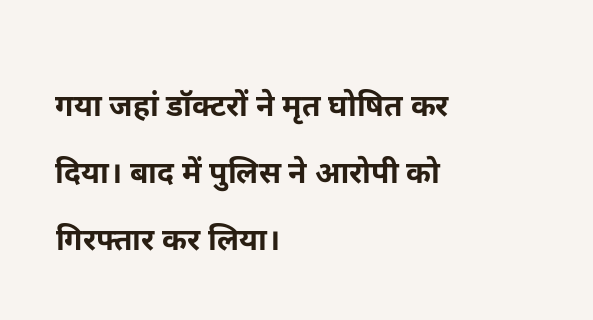गया जहां डॉक्टरों ने मृत घोषित कर दिया। बाद में पुलिस ने आरोपी को गिरफ्तार कर लिया।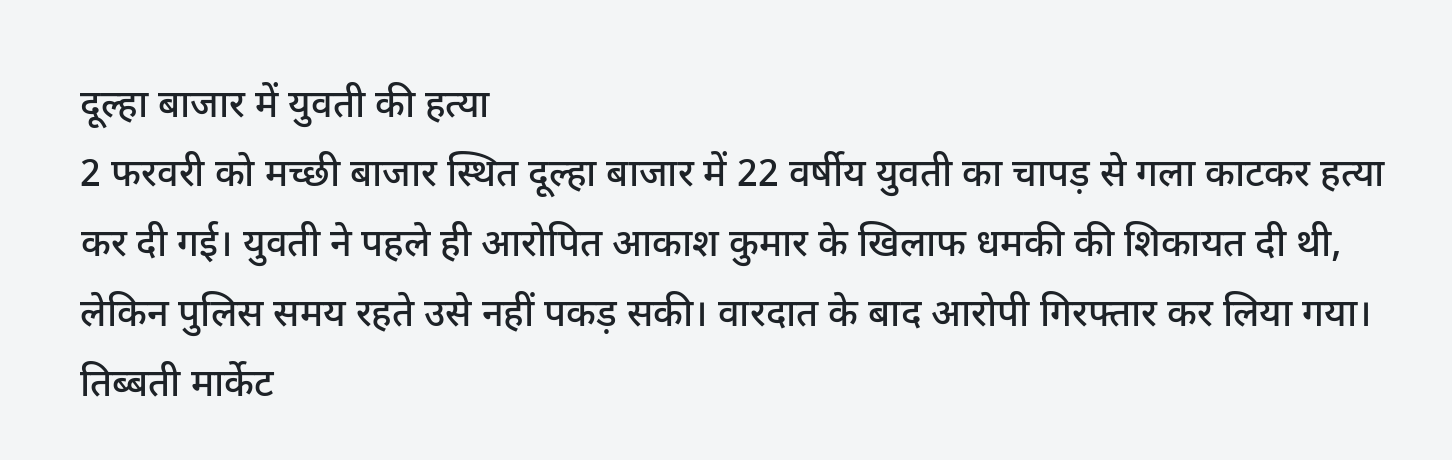दूल्हा बाजार में युवती की हत्या
2 फरवरी को मच्छी बाजार स्थित दूल्हा बाजार में 22 वर्षीय युवती का चापड़ से गला काटकर हत्या कर दी गई। युवती ने पहले ही आरोपित आकाश कुमार के खिलाफ धमकी की शिकायत दी थी, लेकिन पुलिस समय रहते उसे नहीं पकड़ सकी। वारदात के बाद आरोपी गिरफ्तार कर लिया गया।
तिब्बती मार्केट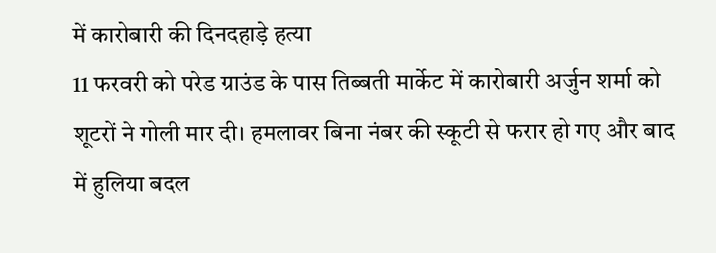में कारोबारी की दिनदहाड़े हत्या
11 फरवरी को परेड ग्राउंड के पास तिब्बती मार्केट में कारोबारी अर्जुन शर्मा को शूटरों ने गोली मार दी। हमलावर बिना नंबर की स्कूटी से फरार हो गए और बाद में हुलिया बदल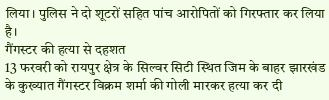लिया। पुलिस ने दो शूटरों सहित पांच आरोपितों को गिरफ्तार कर लिया है।
गैंगस्टर की हत्या से दहशत
13 फरवरी को रायपुर क्षेत्र के सिल्वर सिटी स्थित जिम के बाहर झारखंड के कुख्यात गैंगस्टर विक्रम शर्मा की गोली मारकर हत्या कर दी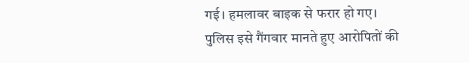गई। हमलावर बाइक से फरार हो गए। पुलिस इसे गैंगवार मानते हुए आरोपितों की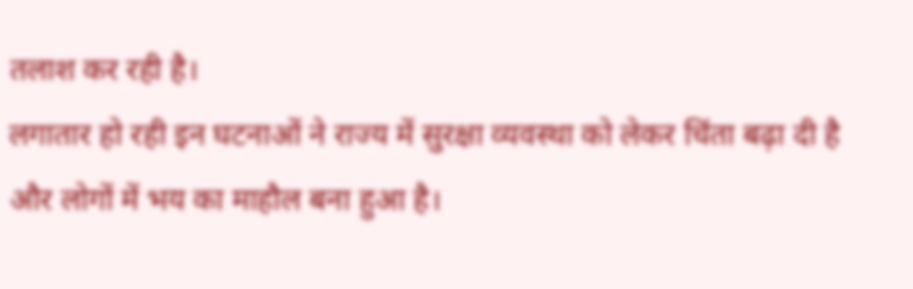तलाश कर रही है।
लगातार हो रही इन घटनाओं ने राज्य में सुरक्षा व्यवस्था को लेकर चिंता बढ़ा दी है और लोगों में भय का माहौल बना हुआ है।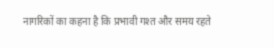नागरिकों का कहना है कि प्रभावी गश्त और समय रहते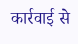कार्रवाई से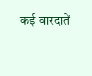कई वारदातें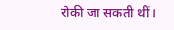रोकी जा सकती थीं।